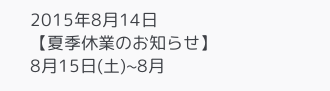2015年8月14日
【夏季休業のお知らせ】
8月15日(土)~8月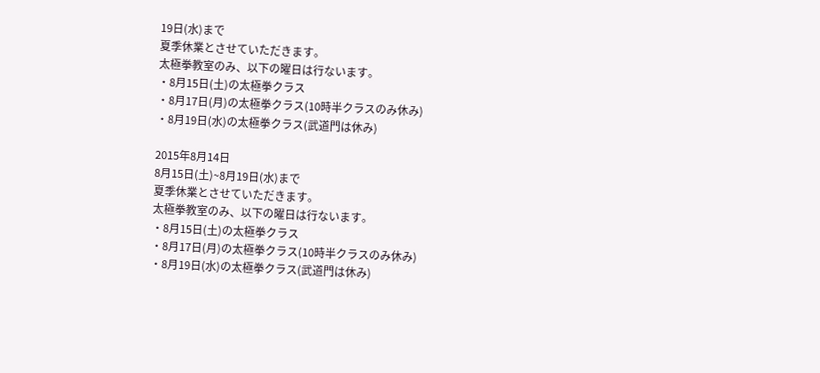19日(水)まで
夏季休業とさせていただきます。
太極拳教室のみ、以下の曜日は行ないます。
・8月15日(土)の太極拳クラス
・8月17日(月)の太極拳クラス(10時半クラスのみ休み)
・8月19日(水)の太極拳クラス(武道門は休み)

2015年8月14日
8月15日(土)~8月19日(水)まで
夏季休業とさせていただきます。
太極拳教室のみ、以下の曜日は行ないます。
・8月15日(土)の太極拳クラス
・8月17日(月)の太極拳クラス(10時半クラスのみ休み)
・8月19日(水)の太極拳クラス(武道門は休み)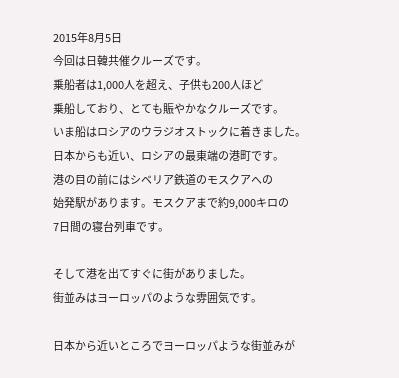2015年8月5日
今回は日韓共催クルーズです。
乗船者は1,000人を超え、子供も200人ほど
乗船しており、とても賑やかなクルーズです。
いま船はロシアのウラジオストックに着きました。
日本からも近い、ロシアの最東端の港町です。
港の目の前にはシベリア鉄道のモスクアへの
始発駅があります。モスクアまで約9,000キロの
7日間の寝台列車です。

そして港を出てすぐに街がありました。
街並みはヨーロッパのような雰囲気です。

日本から近いところでヨーロッパような街並みが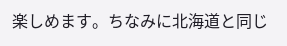楽しめます。ちなみに北海道と同じ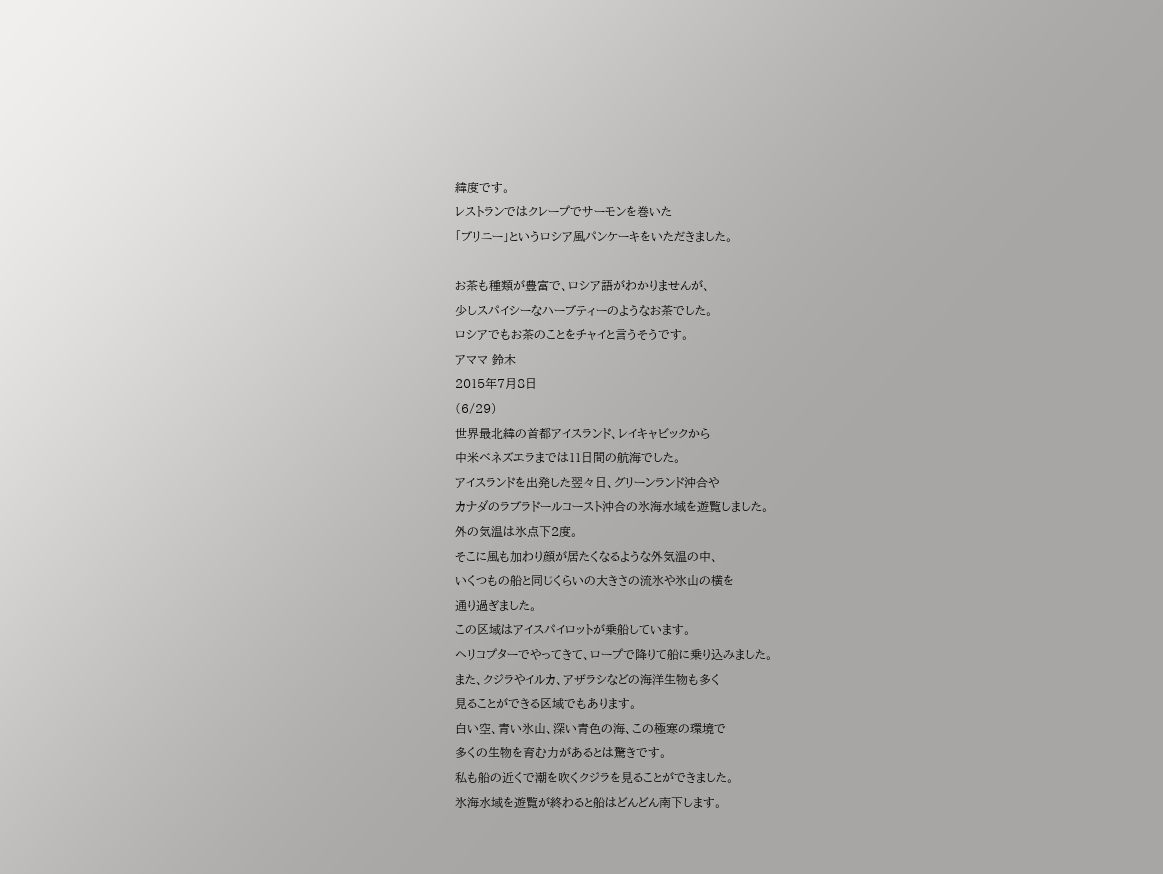緯度です。
レストランではクレープでサーモンを巻いた
「ブリニー」というロシア風パンケーキをいただきました。

お茶も種類が豊富で、ロシア語がわかりませんが、
少しスパイシーなハーブティーのようなお茶でした。
ロシアでもお茶のことをチャイと言うそうです。
アママ 鈴木
2015年7月8日
(6/29)
世界最北緯の首都アイスランド、レイキャビックから
中米ベネズエラまでは11日間の航海でした。
アイスランドを出発した翌々日、グリーンランド沖合や
カナダのラブラドールコースト沖合の氷海水域を遊覧しました。
外の気温は氷点下2度。
そこに風も加わり顔が居たくなるような外気温の中、
いくつもの船と同じくらいの大きさの流氷や氷山の横を
通り過ぎました。
この区域はアイスパイロットが乗船しています。
ヘリコプターでやってきて、ロープで降りて船に乗り込みました。
また、クジラやイルカ、アザラシなどの海洋生物も多く
見ることができる区域でもあります。
白い空、青い氷山、深い青色の海、この極寒の環境で
多くの生物を育む力があるとは驚きです。
私も船の近くで潮を吹くクジラを見ることができました。
氷海水域を遊覧が終わると船はどんどん南下します。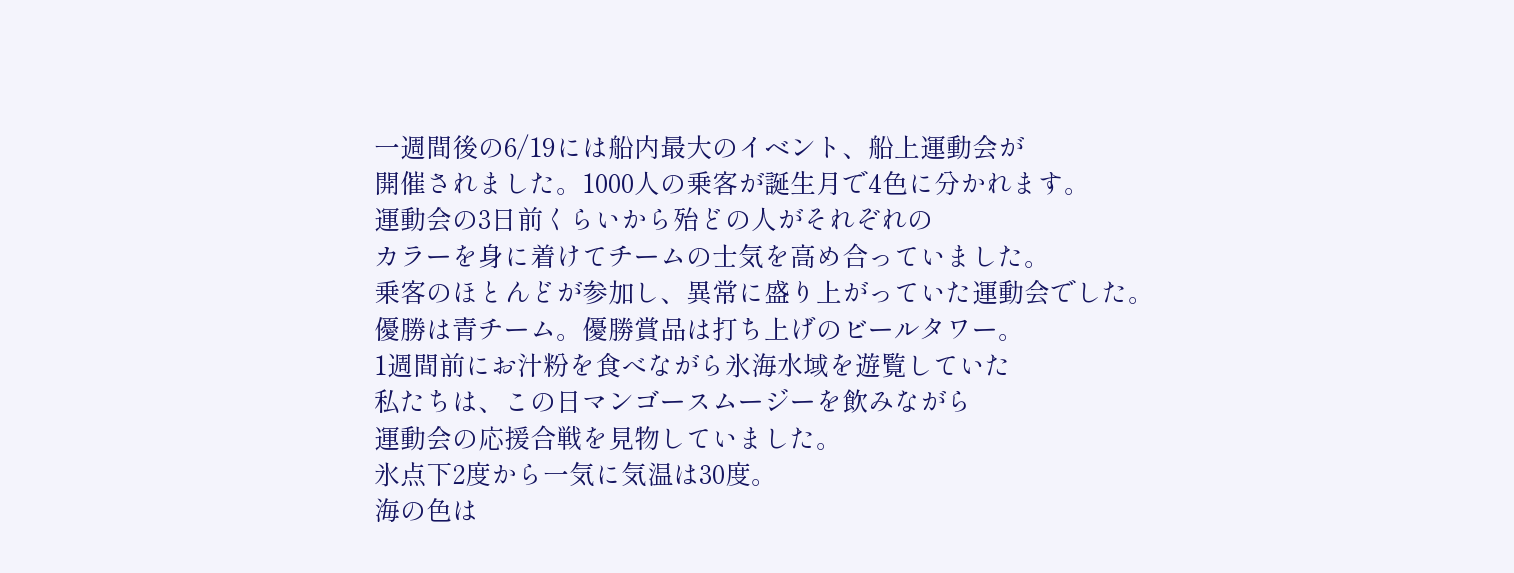一週間後の6/19には船内最大のイベント、船上運動会が
開催されました。1000人の乗客が誕生月で4色に分かれます。
運動会の3日前くらいから殆どの人がそれぞれの
カラーを身に着けてチームの士気を高め合っていました。
乗客のほとんどが参加し、異常に盛り上がっていた運動会でした。
優勝は青チーム。優勝賞品は打ち上げのビールタワー。
1週間前にお汁粉を食べながら氷海水域を遊覧していた
私たちは、この日マンゴースムージーを飲みながら
運動会の応援合戦を見物していました。
氷点下2度から一気に気温は30度。
海の色は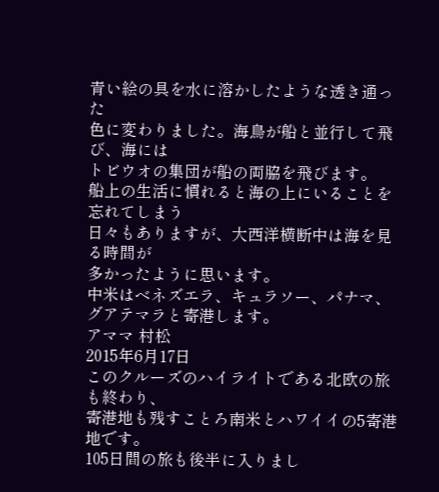青い絵の具を水に溶かしたような透き通った
色に変わりました。海鳥が船と並行して飛び、海には
トビウオの集団が船の両脇を飛びます。
船上の生活に慣れると海の上にいることを忘れてしまう
日々もありますが、大西洋横断中は海を見る時間が
多かったように思います。
中米はベネズエラ、キュラソー、パナマ、グアテマラと寄港します。
アママ 村松
2015年6月17日
このクルーズのハイライトである北欧の旅も終わり、
寄港地も残すことろ南米とハワイイの5寄港地です。
105日間の旅も後半に入りまし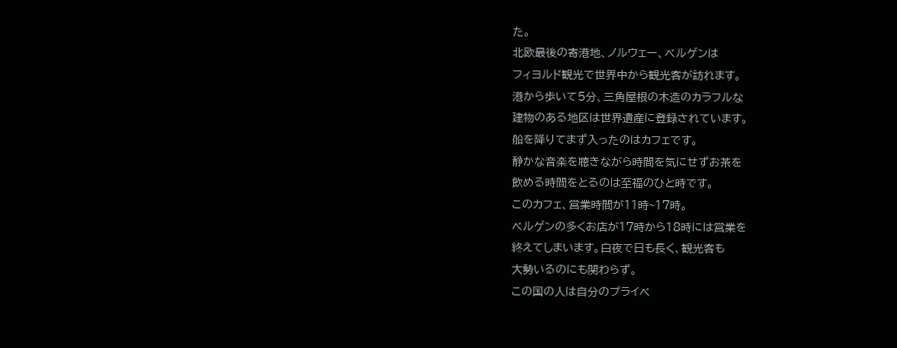た。
北欧最後の寄港地、ノルウェー、ベルゲンは
フィヨルド観光で世界中から観光客が訪れます。
港から歩いて5分、三角屋根の木造のカラフルな
建物のある地区は世界遺産に登録されています。
船を降りてまず入ったのはカフェです。
静かな音楽を聴きながら時間を気にせずお茶を
飲める時間をとるのは至福のひと時です。
このカフェ、営業時間が11時~17時。
ベルゲンの多くお店が17時から18時には営業を
終えてしまいます。白夜で日も長く、観光客も
大勢いるのにも関わらず。
この国の人は自分のプライベ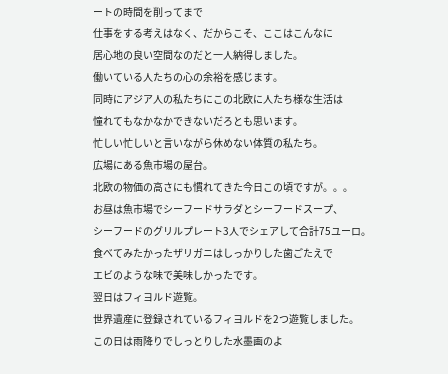ートの時間を削ってまで
仕事をする考えはなく、だからこそ、ここはこんなに
居心地の良い空間なのだと一人納得しました。
働いている人たちの心の余裕を感じます。
同時にアジア人の私たちにこの北欧に人たち様な生活は
憧れてもなかなかできないだろとも思います。
忙しい忙しいと言いながら休めない体質の私たち。
広場にある魚市場の屋台。
北欧の物価の高さにも慣れてきた今日この頃ですが。。。
お昼は魚市場でシーフードサラダとシーフードスープ、
シーフードのグリルプレート3人でシェアして合計75ユーロ。
食べてみたかったザリガニはしっかりした歯ごたえで
エビのような味で美味しかったです。
翌日はフィヨルド遊覧。
世界遺産に登録されているフィヨルドを2つ遊覧しました。
この日は雨降りでしっとりした水墨画のよ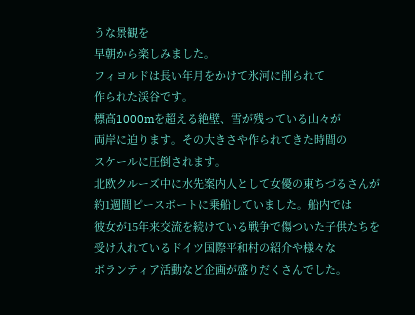うな景観を
早朝から楽しみました。
フィヨルドは長い年月をかけて氷河に削られて
作られた渓谷です。
標高1000mを超える絶壁、雪が残っている山々が
両岸に迫ります。その大きさや作られてきた時間の
スケールに圧倒されます。
北欧クルーズ中に水先案内人として女優の東ちづるさんが
約1週間ピースボートに乗船していました。船内では
彼女が15年来交流を続けている戦争で傷ついた子供たちを
受け入れているドイツ国際平和村の紹介や様々な
ボランティア活動など企画が盛りだくさんでした。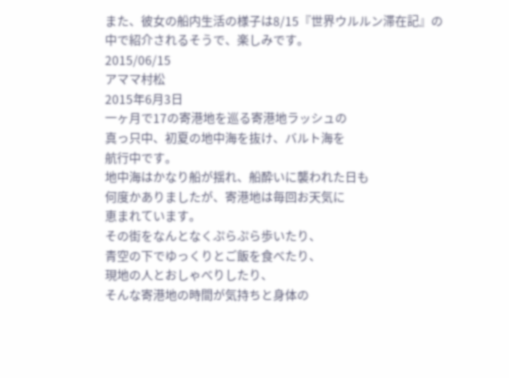また、彼女の船内生活の様子は8/15『世界ウルルン滞在記』の
中で紹介されるそうで、楽しみです。
2015/06/15
アママ村松
2015年6月3日
一ヶ月で17の寄港地を巡る寄港地ラッシュの
真っ只中、初夏の地中海を抜け、バルト海を
航行中です。
地中海はかなり船が揺れ、船酔いに襲われた日も
何度かありましたが、寄港地は毎回お天気に
恵まれています。
その街をなんとなくぷらぷら歩いたり、
青空の下でゆっくりとご飯を食べたり、
現地の人とおしゃべりしたり、
そんな寄港地の時間が気持ちと身体の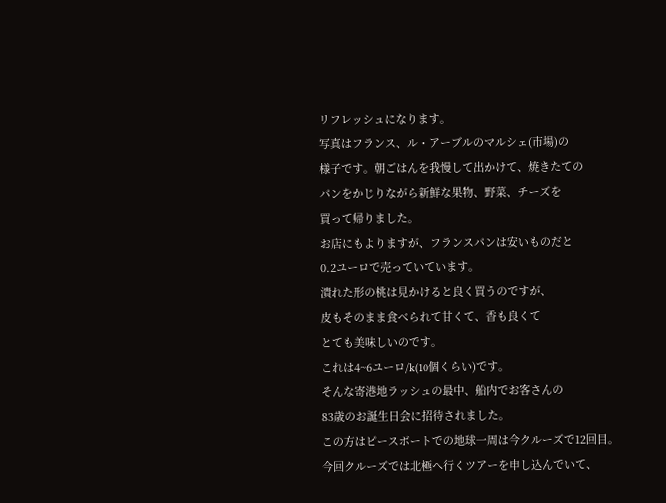リフレッシュになります。
写真はフランス、ル・アーブルのマルシェ(市場)の
様子です。朝ごはんを我慢して出かけて、焼きたての
パンをかじりながら新鮮な果物、野菜、チーズを
買って帰りました。
お店にもよりますが、フランスパンは安いものだと
0.2ユーロで売っていています。
潰れた形の桃は見かけると良く買うのですが、
皮もそのまま食べられて甘くて、香も良くて
とても美味しいのです。
これは4~6ユーロ/k(10個くらい)です。
そんな寄港地ラッシュの最中、船内でお客さんの
83歳のお誕生日会に招待されました。
この方はピースボートでの地球一周は今クルーズで12回目。
今回クルーズでは北極へ行くツアーを申し込んでいて、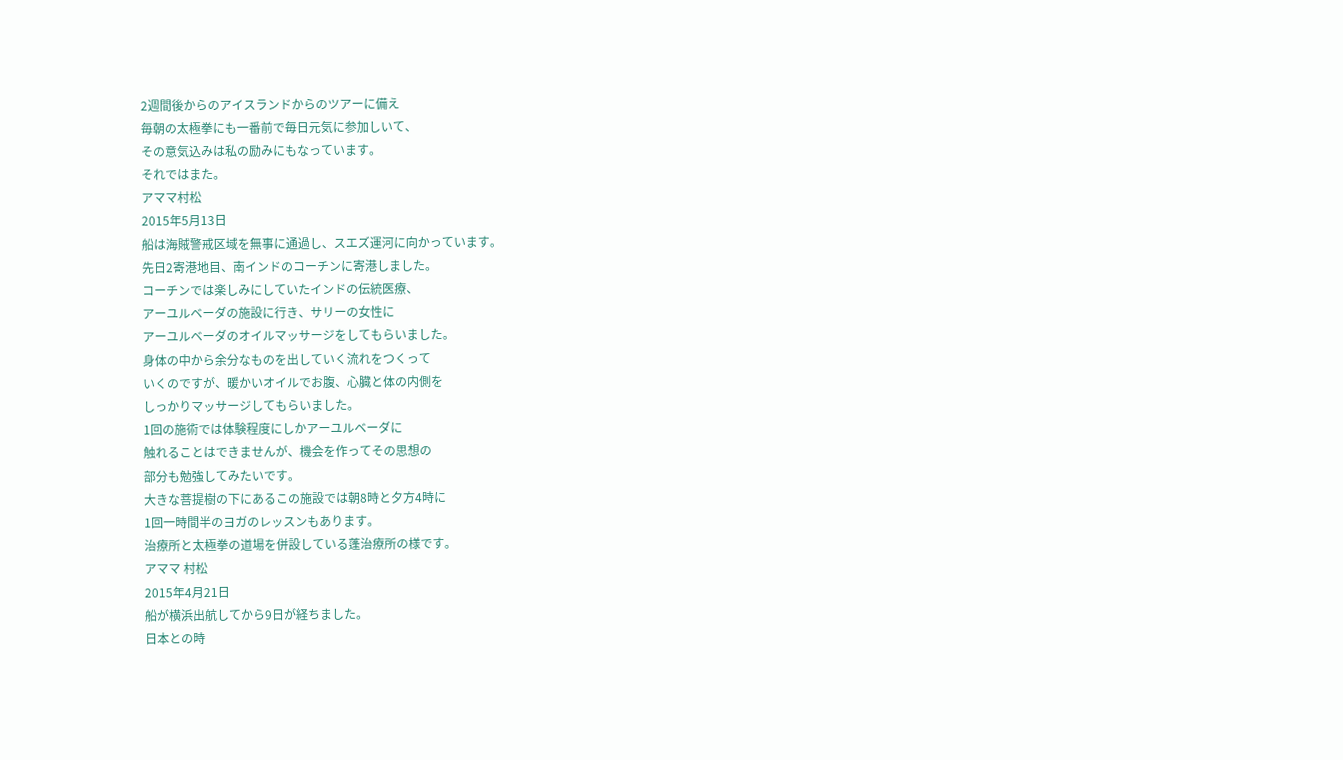2週間後からのアイスランドからのツアーに備え
毎朝の太極拳にも一番前で毎日元気に参加しいて、
その意気込みは私の励みにもなっています。
それではまた。
アママ村松
2015年5月13日
船は海賊警戒区域を無事に通過し、スエズ運河に向かっています。
先日2寄港地目、南インドのコーチンに寄港しました。
コーチンでは楽しみにしていたインドの伝統医療、
アーユルベーダの施設に行き、サリーの女性に
アーユルベーダのオイルマッサージをしてもらいました。
身体の中から余分なものを出していく流れをつくって
いくのですが、暖かいオイルでお腹、心臓と体の内側を
しっかりマッサージしてもらいました。
1回の施術では体験程度にしかアーユルベーダに
触れることはできませんが、機会を作ってその思想の
部分も勉強してみたいです。
大きな菩提樹の下にあるこの施設では朝8時と夕方4時に
1回一時間半のヨガのレッスンもあります。
治療所と太極拳の道場を併設している蓬治療所の様です。
アママ 村松
2015年4月21日
船が横浜出航してから9日が経ちました。
日本との時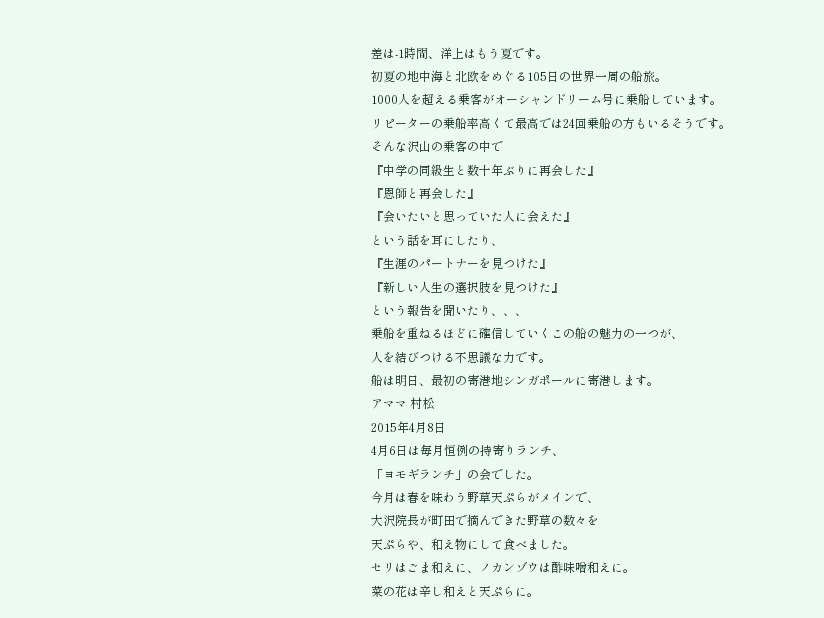差は-1時間、洋上はもう夏です。
初夏の地中海と北欧をめぐる105日の世界一周の船旅。
1000人を超える乗客がオーシャンドリーム号に乗船しています。
リピーターの乗船率高くて最高では24回乗船の方もいるそうです。
そんな沢山の乗客の中で
『中学の同級生と数十年ぶりに再会した』
『恩師と再会した』
『会いたいと思っていた人に会えた』
という話を耳にしたり、
『生涯のパートナーを見つけた』
『新しい人生の選択肢を見つけた』
という報告を聞いたり、、、
乗船を重ねるほどに確信していくこの船の魅力の一つが、
人を結びつける不思議な力です。
船は明日、最初の寄港地シンガポールに寄港します。
アママ 村松
2015年4月8日
4月6日は毎月恒例の持寄りランチ、
「ヨモギランチ」の会でした。
今月は春を味わう野草天ぷらがメインで、
大沢院長が町田で摘んできた野草の数々を
天ぷらや、和え物にして食べました。
セリはごま和えに、ノカンゾウは酢味噌和えに。
菜の花は辛し和えと天ぷらに。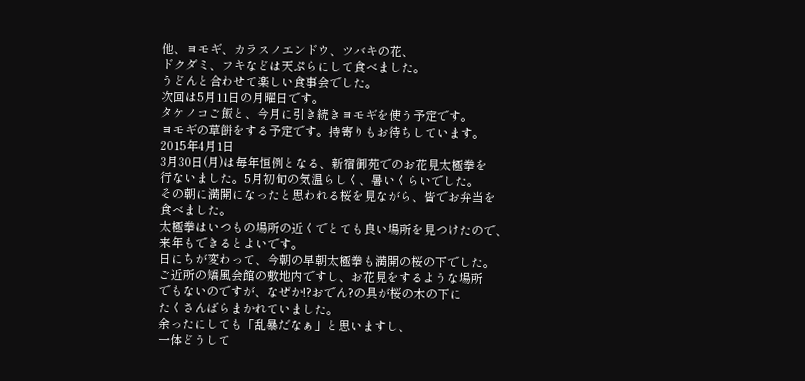他、ヨモギ、カラスノエンドウ、ツバキの花、
ドクダミ、フキなどは天ぷらにして食べました。
うどんと合わせて楽しい食事会でした。
次回は5月11日の月曜日です。
タケノコご飯と、今月に引き続きヨモギを使う予定です。
ヨモギの草餅をする予定です。持寄りもお待ちしています。
2015年4月1日
3月30日(月)は毎年恒例となる、新宿御苑でのお花見太極拳を
行ないました。5月初旬の気温らしく、暑いくらいでした。
その朝に満開になったと思われる桜を見ながら、皆でお弁当を
食べました。
太極拳はいつもの場所の近くでとても良い場所を見つけたので、
来年もできるとよいです。
日にちが変わって、今朝の早朝太極拳も満開の桜の下でした。
ご近所の矯風会館の敷地内ですし、お花見をするような場所
でもないのですが、なぜか!?おでん?の具が桜の木の下に
たくさんばらまかれていました。
余ったにしても「乱暴だなぁ」と思いますし、
一体どうして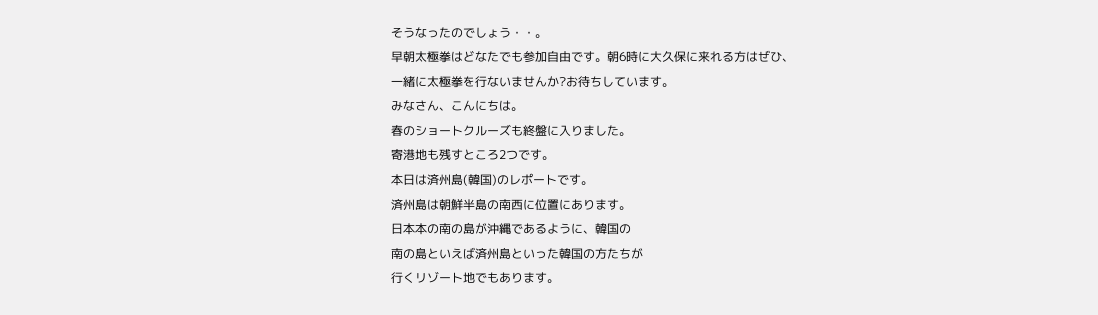そうなったのでしょう・・。
早朝太極拳はどなたでも参加自由です。朝6時に大久保に来れる方はぜひ、
一緒に太極拳を行ないませんか?お待ちしています。
みなさん、こんにちは。
春のショートクルーズも終盤に入りました。
寄港地も残すところ2つです。
本日は済州島(韓国)のレポートです。
済州島は朝鮮半島の南西に位置にあります。
日本本の南の島が沖縄であるように、韓国の
南の島といえば済州島といった韓国の方たちが
行くリゾート地でもあります。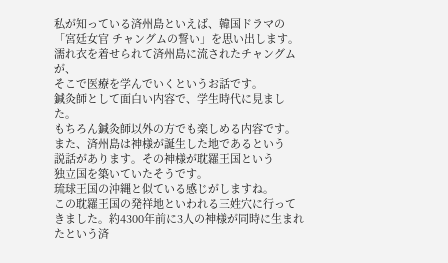私が知っている済州島といえば、韓国ドラマの
「宮廷女官 チャングムの誓い」を思い出します。
濡れ衣を着せられて済州島に流されたチャングムが、
そこで医療を学んでいくというお話です。
鍼灸師として面白い内容で、学生時代に見ました。
もちろん鍼灸師以外の方でも楽しめる内容です。
また、済州島は神様が誕生した地であるという
説話があります。その神様が耽羅王国という
独立国を築いていたそうです。
琉球王国の沖縄と似ている感じがしますね。
この耽羅王国の発祥地といわれる三姓穴に行って
きました。約4300年前に3人の神様が同時に生まれ
たという済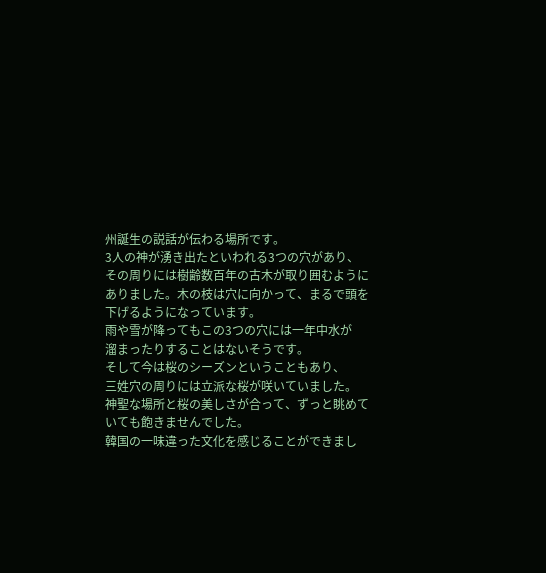州誕生の説話が伝わる場所です。
3人の神が湧き出たといわれる3つの穴があり、
その周りには樹齢数百年の古木が取り囲むように
ありました。木の枝は穴に向かって、まるで頭を
下げるようになっています。
雨や雪が降ってもこの3つの穴には一年中水が
溜まったりすることはないそうです。
そして今は桜のシーズンということもあり、
三姓穴の周りには立派な桜が咲いていました。
神聖な場所と桜の美しさが合って、ずっと眺めて
いても飽きませんでした。
韓国の一味違った文化を感じることができまし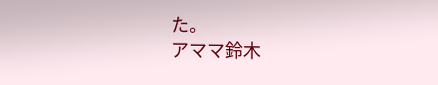た。
アママ鈴木